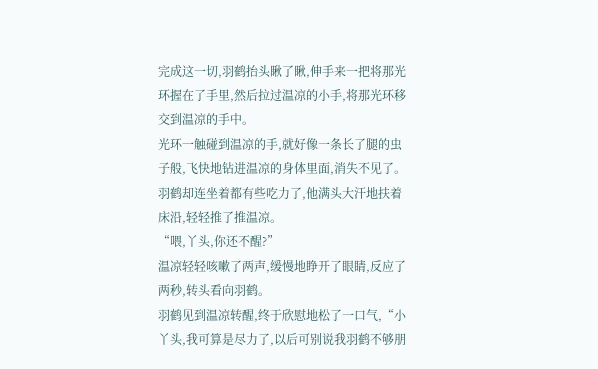完成这一切,羽鹤抬头瞅了瞅,伸手来一把将那光环握在了手里,然后拉过温凉的小手,将那光环移交到温凉的手中。
光环一触碰到温凉的手,就好像一条长了腿的虫子般,飞快地钻进温凉的身体里面,消失不见了。
羽鹤却连坐着都有些吃力了,他满头大汗地扶着床沿,轻轻推了推温凉。
“喂,丫头,你还不醒?”
温凉轻轻咳嗽了两声,缓慢地睁开了眼睛,反应了两秒,转头看向羽鹤。
羽鹤见到温凉转醒,终于欣慰地松了一口气,“小丫头,我可算是尽力了,以后可别说我羽鹤不够朋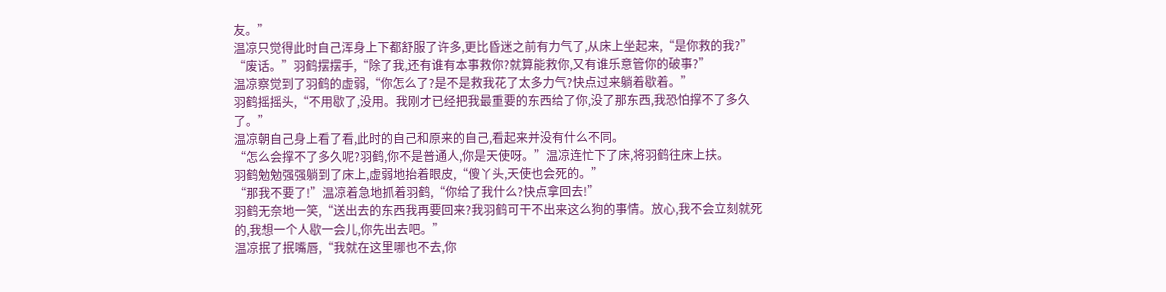友。”
温凉只觉得此时自己浑身上下都舒服了许多,更比昏迷之前有力气了,从床上坐起来,“是你救的我?”
“废话。”羽鹤摆摆手,“除了我,还有谁有本事救你?就算能救你,又有谁乐意管你的破事?”
温凉察觉到了羽鹤的虚弱,“你怎么了?是不是救我花了太多力气?快点过来躺着歇着。”
羽鹤摇摇头,“不用歇了,没用。我刚才已经把我最重要的东西给了你,没了那东西,我恐怕撑不了多久了。”
温凉朝自己身上看了看,此时的自己和原来的自己,看起来并没有什么不同。
“怎么会撑不了多久呢?羽鹤,你不是普通人,你是天使呀。”温凉连忙下了床,将羽鹤往床上扶。
羽鹤勉勉强强躺到了床上,虚弱地抬着眼皮,“傻丫头,天使也会死的。”
“那我不要了!”温凉着急地抓着羽鹤,“你给了我什么?快点拿回去!”
羽鹤无奈地一笑,“送出去的东西我再要回来?我羽鹤可干不出来这么狗的事情。放心,我不会立刻就死的,我想一个人歇一会儿,你先出去吧。”
温凉抿了抿嘴唇,“我就在这里哪也不去,你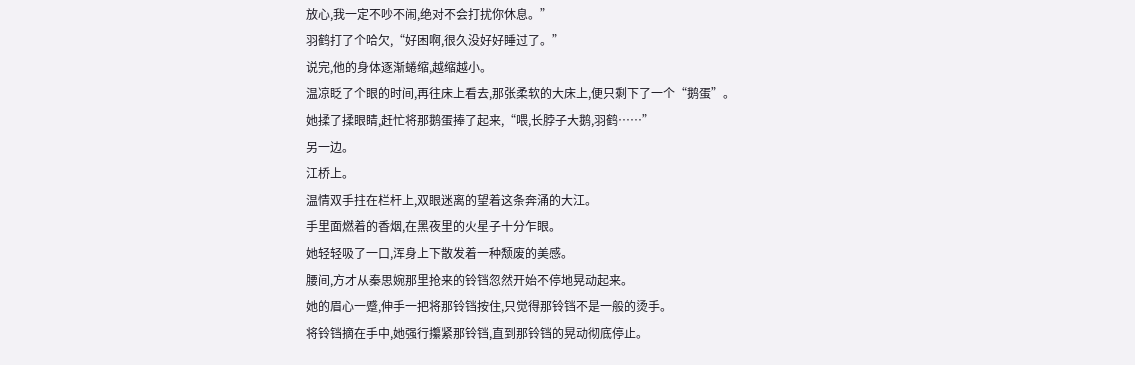放心,我一定不吵不闹,绝对不会打扰你休息。”
羽鹤打了个哈欠,“好困啊,很久没好好睡过了。”
说完,他的身体逐渐蜷缩,越缩越小。
温凉眨了个眼的时间,再往床上看去,那张柔软的大床上,便只剩下了一个“鹅蛋”。
她揉了揉眼睛,赶忙将那鹅蛋捧了起来,“喂,长脖子大鹅,羽鹤……”
另一边。
江桥上。
温情双手拄在栏杆上,双眼迷离的望着这条奔涌的大江。
手里面燃着的香烟,在黑夜里的火星子十分乍眼。
她轻轻吸了一口,浑身上下散发着一种颓废的美感。
腰间,方才从秦思婉那里抢来的铃铛忽然开始不停地晃动起来。
她的眉心一蹙,伸手一把将那铃铛按住,只觉得那铃铛不是一般的烫手。
将铃铛摘在手中,她强行攥紧那铃铛,直到那铃铛的晃动彻底停止。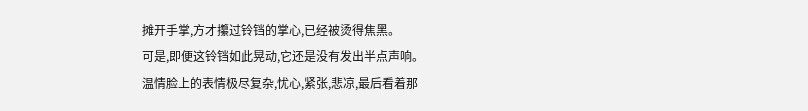摊开手掌,方才攥过铃铛的掌心,已经被烫得焦黑。
可是,即便这铃铛如此晃动,它还是没有发出半点声响。
温情脸上的表情极尽复杂,忧心,紧张,悲凉,最后看着那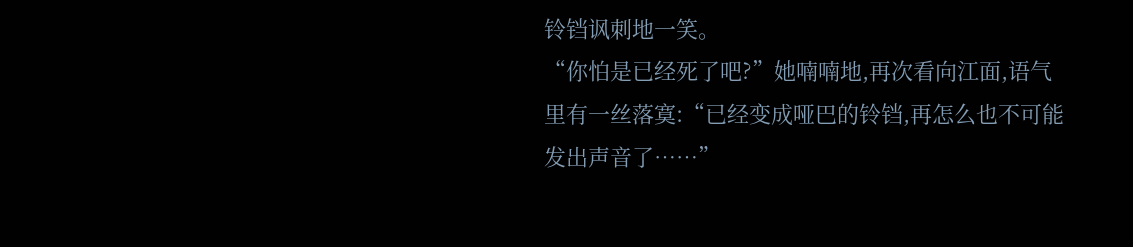铃铛讽刺地一笑。
“你怕是已经死了吧?”她喃喃地,再次看向江面,语气里有一丝落寞:“已经变成哑巴的铃铛,再怎么也不可能发出声音了……”